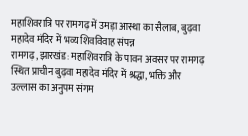महाशिवरात्रि पर रामगढ़ में उमड़ा आस्था का सैलाब, बुढ़वा महादेव मंदिर में भव्य शिवविवाह संपन्न
रामगढ़, झारखंड: महाशिवरात्रि के पावन अवसर पर रामगढ़ स्थित प्राचीन बुढ़वा महादेव मंदिर में श्रद्धा, भक्ति और उल्लास का अनुपम संगम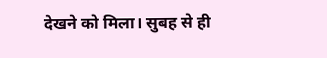देखने को मिला। सुबह से ही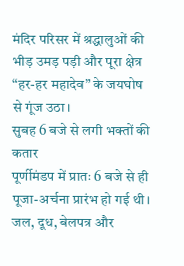मंदिर परिसर में श्रद्धालुओं की भीड़ उमड़ पड़ी और पूरा क्षेत्र “हर-हर महादेव” के जयघोष से गूंज उठा।
सुबह 6 बजे से लगी भक्तों की कतार
पूर्णीमंडप में प्रातः 6 बजे से ही पूजा-अर्चना प्रारंभ हो गई थी। जल, दूध, बेलपत्र और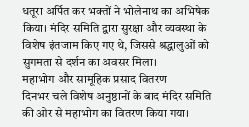धतूरा अर्पित कर भक्तों ने भोलेनाथ का अभिषेक किया। मंदिर समिति द्वारा सुरक्षा और व्यवस्था के विशेष इंतजाम किए गए थे, जिससे श्रद्धालुओं को सुगमता से दर्शन का अवसर मिला।
महाभोग और सामूहिक प्रसाद वितरण
दिनभर चले विशेष अनुष्ठानों के बाद मंदिर समिति की ओर से महाभोग का वितरण किया गया।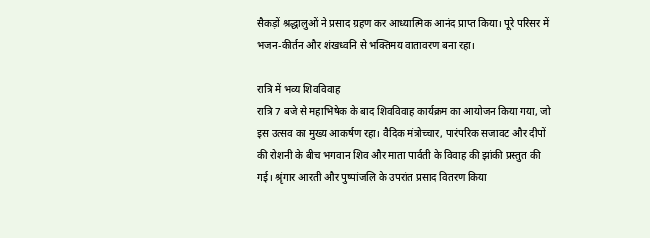सैकड़ों श्रद्धालुओं ने प्रसाद ग्रहण कर आध्यात्मिक आनंद प्राप्त किया। पूरे परिसर में भजन-कीर्तन और शंखध्वनि से भक्तिमय वातावरण बना रहा।

रात्रि में भव्य शिवविवाह
रात्रि 7 बजे से महाभिषेक के बाद शिवविवाह कार्यक्रम का आयोजन किया गया, जो इस उत्सव का मुख्य आकर्षण रहा। वैदिक मंत्रोच्चार, पारंपरिक सजावट और दीपों की रोशनी के बीच भगवान शिव और माता पार्वती के विवाह की झांकी प्रस्तुत की गई। श्रृंगार आरती और पुष्पांजलि के उपरांत प्रसाद वितरण किया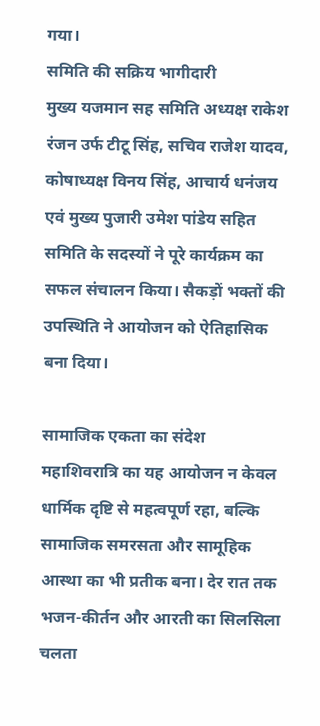गया।
समिति की सक्रिय भागीदारी
मुख्य यजमान सह समिति अध्यक्ष राकेश रंजन उर्फ टीटू सिंह, सचिव राजेश यादव, कोषाध्यक्ष विनय सिंह, आचार्य धनंजय एवं मुख्य पुजारी उमेश पांडेय सहित समिति के सदस्यों ने पूरे कार्यक्रम का सफल संचालन किया। सैकड़ों भक्तों की उपस्थिति ने आयोजन को ऐतिहासिक बना दिया।

सामाजिक एकता का संदेश
महाशिवरात्रि का यह आयोजन न केवल धार्मिक दृष्टि से महत्वपूर्ण रहा, बल्कि सामाजिक समरसता और सामूहिक आस्था का भी प्रतीक बना। देर रात तक भजन-कीर्तन और आरती का सिलसिला चलता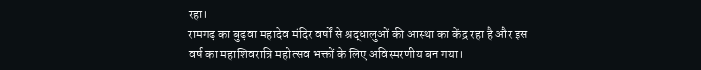रहा।
रामगढ़ का बुढ़वा महादेव मंदिर वर्षों से श्रद्धालुओं की आस्था का केंद्र रहा है और इस वर्ष का महाशिवरात्रि महोत्सव भक्तों के लिए अविस्मरणीय बन गया।